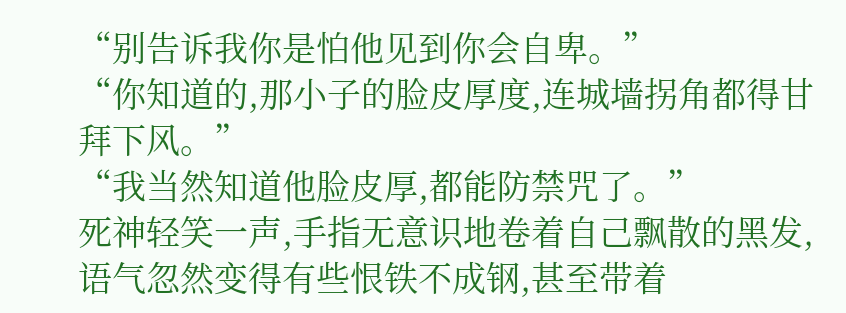“别告诉我你是怕他见到你会自卑。”
“你知道的,那小子的脸皮厚度,连城墙拐角都得甘拜下风。”
“我当然知道他脸皮厚,都能防禁咒了。”
死神轻笑一声,手指无意识地卷着自己飘散的黑发,语气忽然变得有些恨铁不成钢,甚至带着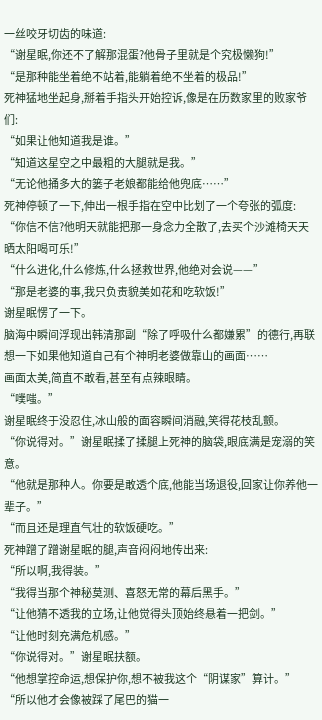一丝咬牙切齿的味道:
“谢星眠,你还不了解那混蛋?他骨子里就是个究极懒狗!”
“是那种能坐着绝不站着,能躺着绝不坐着的极品!”
死神猛地坐起身,掰着手指头开始控诉,像是在历数家里的败家爷们:
“如果让他知道我是谁。”
“知道这星空之中最粗的大腿就是我。”
“无论他捅多大的篓子老娘都能给他兜底……”
死神停顿了一下,伸出一根手指在空中比划了一个夸张的弧度:
“你信不信?他明天就能把那一身念力全散了,去买个沙滩椅天天晒太阳喝可乐!”
“什么进化,什么修炼,什么拯救世界,他绝对会说——”
“那是老婆的事,我只负责貌美如花和吃软饭!”
谢星眠愣了一下。
脑海中瞬间浮现出韩清那副“除了呼吸什么都嫌累”的德行,再联想一下如果他知道自己有个神明老婆做靠山的画面……
画面太美,简直不敢看,甚至有点辣眼睛。
“噗嗤。”
谢星眠终于没忍住,冰山般的面容瞬间消融,笑得花枝乱颤。
“你说得对。”谢星眠揉了揉腿上死神的脑袋,眼底满是宠溺的笑意。
“他就是那种人。你要是敢透个底,他能当场退役,回家让你养他一辈子。”
“而且还是理直气壮的软饭硬吃。”
死神蹭了蹭谢星眠的腿,声音闷闷地传出来:
“所以啊,我得装。”
“我得当那个神秘莫测、喜怒无常的幕后黑手。”
“让他猜不透我的立场,让他觉得头顶始终悬着一把剑。”
“让他时刻充满危机感。”
“你说得对。”谢星眠扶额。
“他想掌控命运,想保护你,想不被我这个“阴谋家”算计。”
“所以他才会像被踩了尾巴的猫一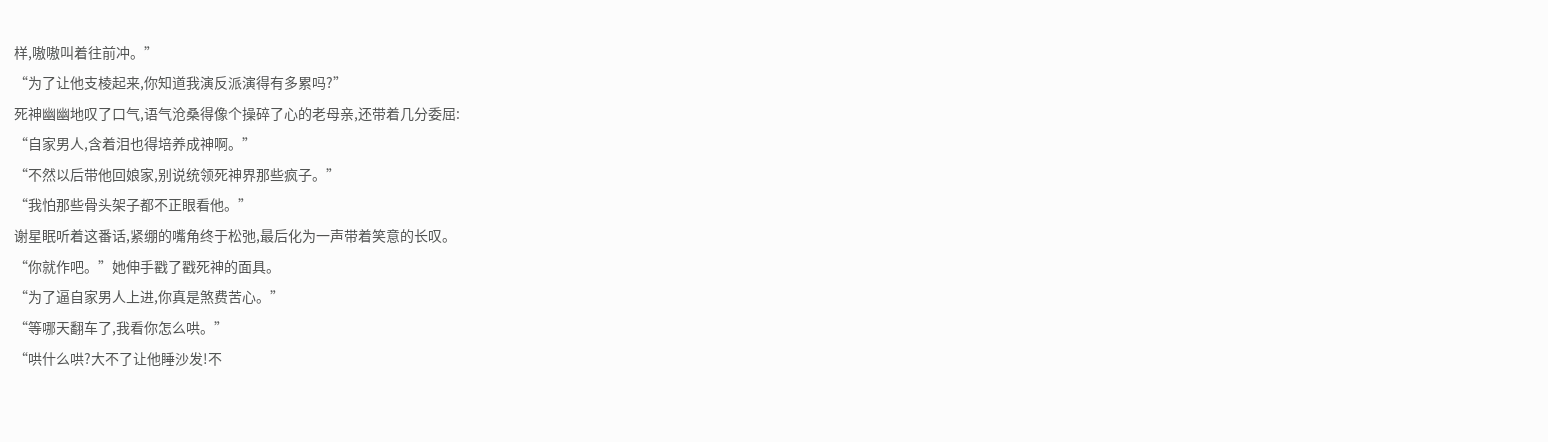样,嗷嗷叫着往前冲。”
“为了让他支棱起来,你知道我演反派演得有多累吗?”
死神幽幽地叹了口气,语气沧桑得像个操碎了心的老母亲,还带着几分委屈:
“自家男人,含着泪也得培养成神啊。”
“不然以后带他回娘家,别说统领死神界那些疯子。”
“我怕那些骨头架子都不正眼看他。”
谢星眠听着这番话,紧绷的嘴角终于松弛,最后化为一声带着笑意的长叹。
“你就作吧。”她伸手戳了戳死神的面具。
“为了逼自家男人上进,你真是煞费苦心。”
“等哪天翻车了,我看你怎么哄。”
“哄什么哄?大不了让他睡沙发!不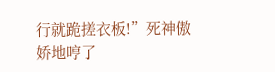行就跪搓衣板!”死神傲娇地哼了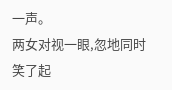一声。
两女对视一眼,忽地同时笑了起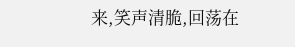来,笑声清脆,回荡在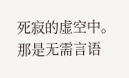死寂的虚空中。
那是无需言语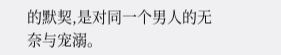的默契,是对同一个男人的无奈与宠溺。